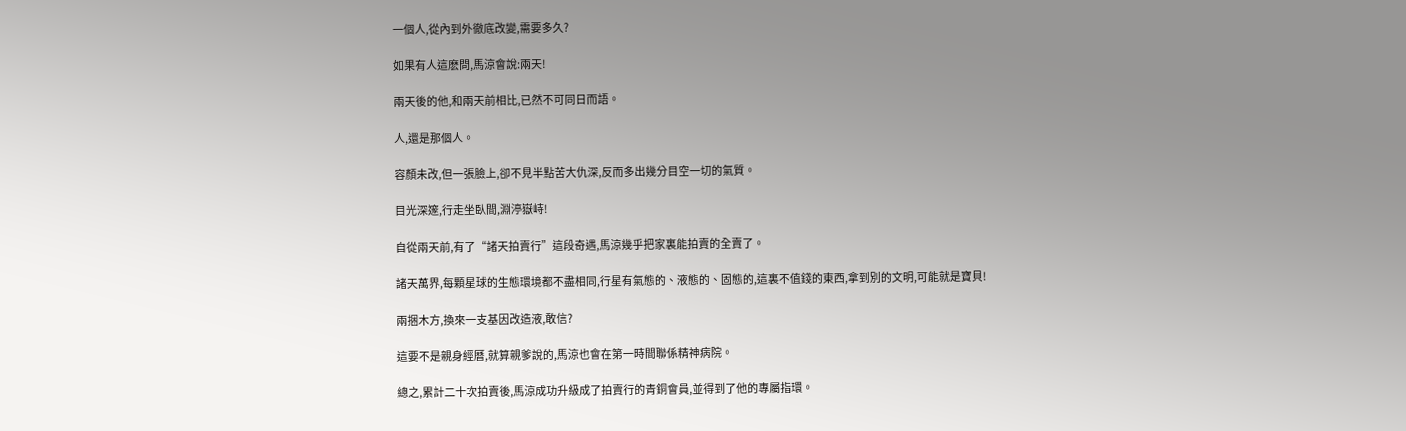一個人,從內到外徹底改變,需要多久?

如果有人這麽問,馬涼會說:兩天!

兩天後的他,和兩天前相比,已然不可同日而語。

人,還是那個人。

容顏未改,但一張臉上,卻不見半點苦大仇深,反而多出幾分目空一切的氣質。

目光深邃,行走坐臥間,淵渟嶽峙!

自從兩天前,有了“諸天拍賣行”這段奇遇,馬涼幾乎把家裏能拍賣的全賣了。

諸天萬界,每顆星球的生態環境都不盡相同,行星有氣態的、液態的、固態的,這裏不值錢的東西,拿到別的文明,可能就是寶貝!

兩捆木方,換來一支基因改造液,敢信?

這要不是親身經曆,就算親爹說的,馬涼也會在第一時間聯係精神病院。

總之,累計二十次拍賣後,馬涼成功升級成了拍賣行的青銅會員,並得到了他的專屬指環。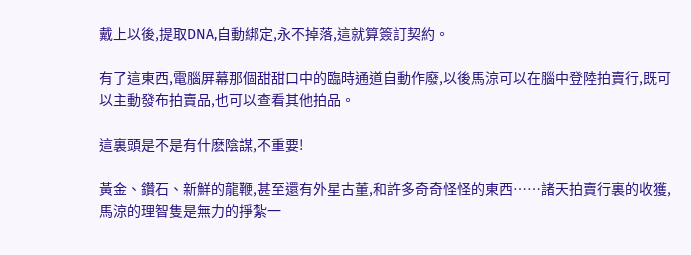戴上以後,提取DNA,自動綁定,永不掉落,這就算簽訂契約。

有了這東西,電腦屏幕那個甜甜口中的臨時通道自動作廢,以後馬涼可以在腦中登陸拍賣行,既可以主動發布拍賣品,也可以查看其他拍品。

這裏頭是不是有什麽陰謀,不重要!

黃金、鑽石、新鮮的龍鞭,甚至還有外星古董,和許多奇奇怪怪的東西……諸天拍賣行裏的收獲,馬涼的理智隻是無力的掙紮一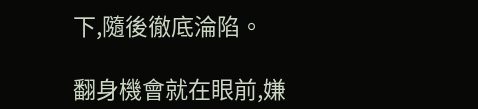下,隨後徹底淪陷。

翻身機會就在眼前,嫌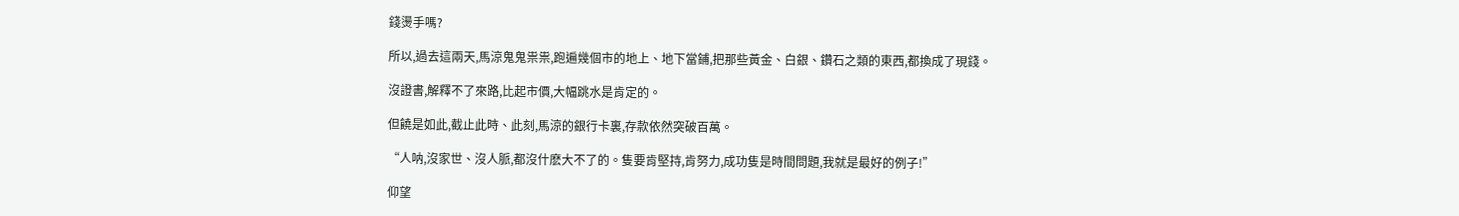錢燙手嗎?

所以,過去這兩天,馬涼鬼鬼祟祟,跑遍幾個市的地上、地下當鋪,把那些黃金、白銀、鑽石之類的東西,都換成了現錢。

沒證書,解釋不了來路,比起市價,大幅跳水是肯定的。

但饒是如此,截止此時、此刻,馬涼的銀行卡裏,存款依然突破百萬。

“人呐,沒家世、沒人脈,都沒什麽大不了的。隻要肯堅持,肯努力,成功隻是時間問題,我就是最好的例子!”

仰望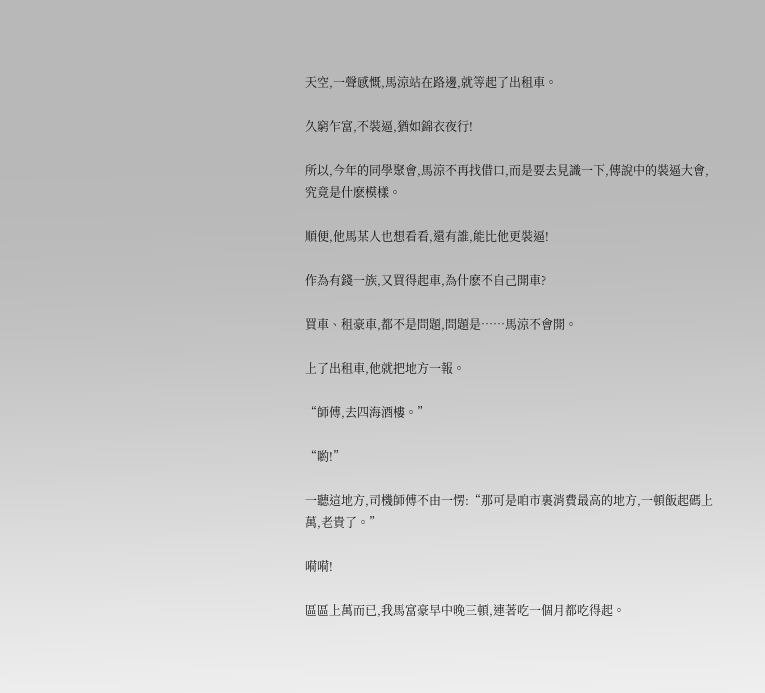天空,一聲感慨,馬涼站在路邊,就等起了出租車。

久窮乍富,不裝逼,猶如錦衣夜行!

所以,今年的同學聚會,馬涼不再找借口,而是要去見識一下,傳說中的裝逼大會,究竟是什麽模樣。

順便,他馬某人也想看看,還有誰,能比他更裝逼!

作為有錢一族,又買得起車,為什麽不自己開車?

買車、租豪車,都不是問題,問題是……馬涼不會開。

上了出租車,他就把地方一報。

“師傅,去四海酒樓。”

“喲!”

一聽這地方,司機師傅不由一愣:“那可是咱市裏消費最高的地方,一頓飯起碼上萬,老貴了。”

嗬嗬!

區區上萬而已,我馬富豪早中晚三頓,連著吃一個月都吃得起。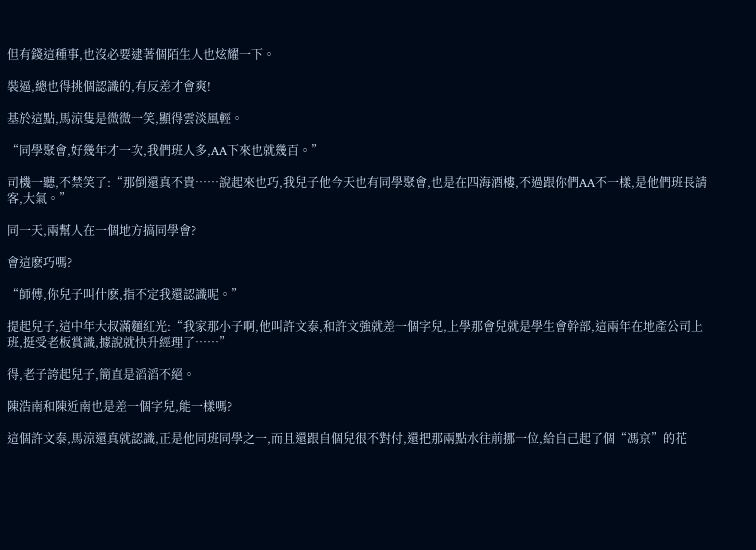但有錢這種事,也沒必要逮著個陌生人也炫耀一下。

裝逼,總也得挑個認識的,有反差才會爽!

基於這點,馬涼隻是微微一笑,顯得雲淡風輕。

“同學聚會,好幾年才一次,我們班人多,AA下來也就幾百。”

司機一聽,不禁笑了:“那倒還真不貴……說起來也巧,我兒子他今天也有同學聚會,也是在四海酒樓,不過跟你們AA不一樣,是他們班長請客,大氣。”

同一天,兩幫人在一個地方搞同學會?

會這麽巧嗎?

“師傅,你兒子叫什麽,指不定我還認識呢。”

提起兒子,這中年大叔滿麵紅光:“我家那小子啊,他叫許文泰,和許文強就差一個字兒,上學那會兒就是學生會幹部,這兩年在地產公司上班,挺受老板賞識,據說就快升經理了……”

得,老子誇起兒子,簡直是滔滔不絕。

陳浩南和陳近南也是差一個字兒,能一樣嗎?

這個許文泰,馬涼還真就認識,正是他同班同學之一,而且還跟自個兒很不對付,還把那兩點水往前挪一位,給自己起了個“馮京”的花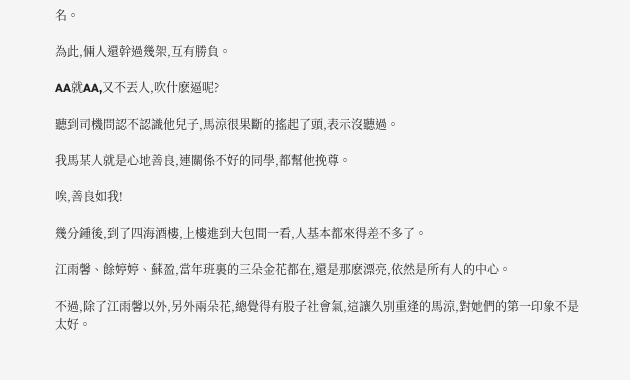名。

為此,倆人還幹過幾架,互有勝負。

AA就AA,又不丟人,吹什麽逼呢?

聽到司機問認不認識他兒子,馬涼很果斷的搖起了頭,表示沒聽過。

我馬某人就是心地善良,連關係不好的同學,都幫他挽尊。

唉,善良如我!

幾分鍾後,到了四海酒樓,上樓進到大包間一看,人基本都來得差不多了。

江雨馨、餘婷婷、蘇盈,當年班裏的三朵金花都在,還是那麽漂亮,依然是所有人的中心。

不過,除了江雨馨以外,另外兩朵花,總覺得有股子社會氣,這讓久別重逢的馬涼,對她們的第一印象不是太好。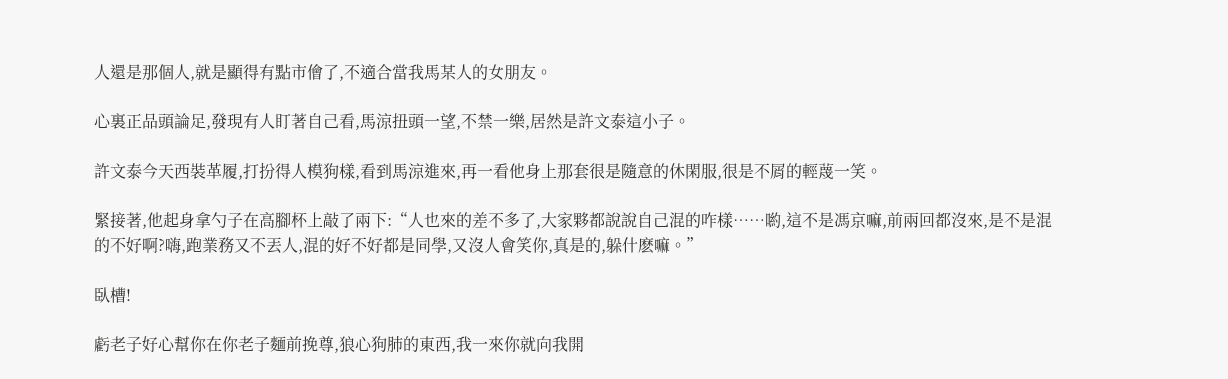人還是那個人,就是顯得有點市儈了,不適合當我馬某人的女朋友。

心裏正品頭論足,發現有人盯著自己看,馬涼扭頭一望,不禁一樂,居然是許文泰這小子。

許文泰今天西裝革履,打扮得人模狗樣,看到馬涼進來,再一看他身上那套很是隨意的休閑服,很是不屑的輕蔑一笑。

緊接著,他起身拿勺子在高腳杯上敲了兩下:“人也來的差不多了,大家夥都說說自己混的咋樣……喲,這不是馮京嘛,前兩回都沒來,是不是混的不好啊?嗨,跑業務又不丟人,混的好不好都是同學,又沒人會笑你,真是的,躲什麽嘛。”

臥槽!

虧老子好心幫你在你老子麵前挽尊,狼心狗肺的東西,我一來你就向我開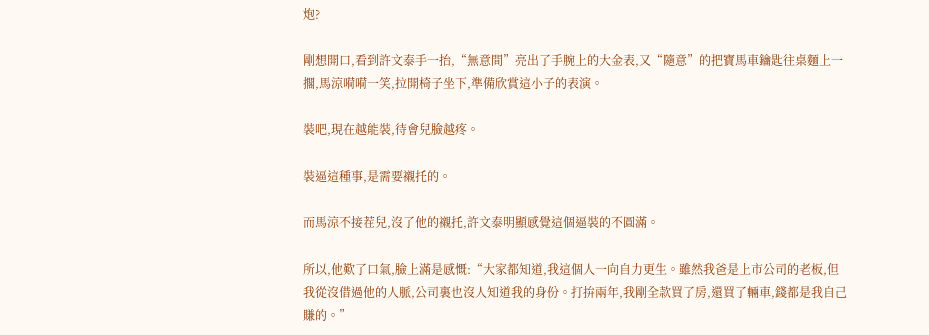炮?

剛想開口,看到許文泰手一抬,“無意間”亮出了手腕上的大金表,又“隨意”的把寶馬車鑰匙往桌麵上一擱,馬涼嗬嗬一笑,拉開椅子坐下,準備欣賞這小子的表演。

裝吧,現在越能裝,待會兒臉越疼。

裝逼這種事,是需要襯托的。

而馬涼不接茬兒,沒了他的襯托,許文泰明顯感覺這個逼裝的不圓滿。

所以,他歎了口氣,臉上滿是感慨:“大家都知道,我這個人一向自力更生。雖然我爸是上市公司的老板,但我從沒借過他的人脈,公司裏也沒人知道我的身份。打拚兩年,我剛全款買了房,還買了輛車,錢都是我自己賺的。”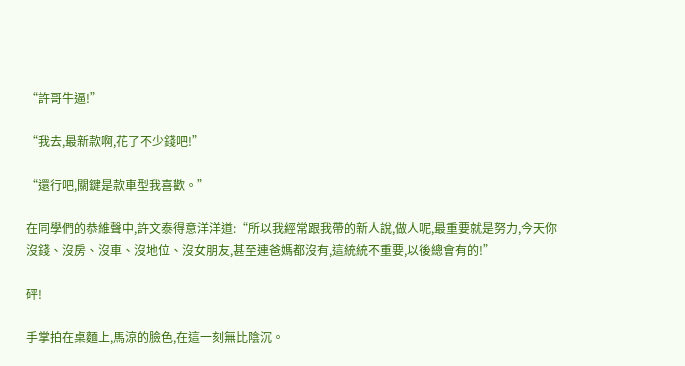“許哥牛逼!”

“我去,最新款啊,花了不少錢吧!”

“還行吧,關鍵是款車型我喜歡。”

在同學們的恭維聲中,許文泰得意洋洋道:“所以我經常跟我帶的新人說,做人呢,最重要就是努力,今天你沒錢、沒房、沒車、沒地位、沒女朋友,甚至連爸媽都沒有,這統統不重要,以後總會有的!”

砰!

手掌拍在桌麵上,馬涼的臉色,在這一刻無比陰沉。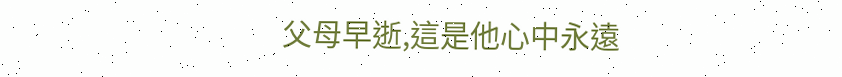父母早逝,這是他心中永遠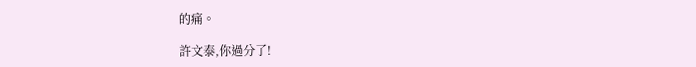的痛。

許文泰,你過分了!